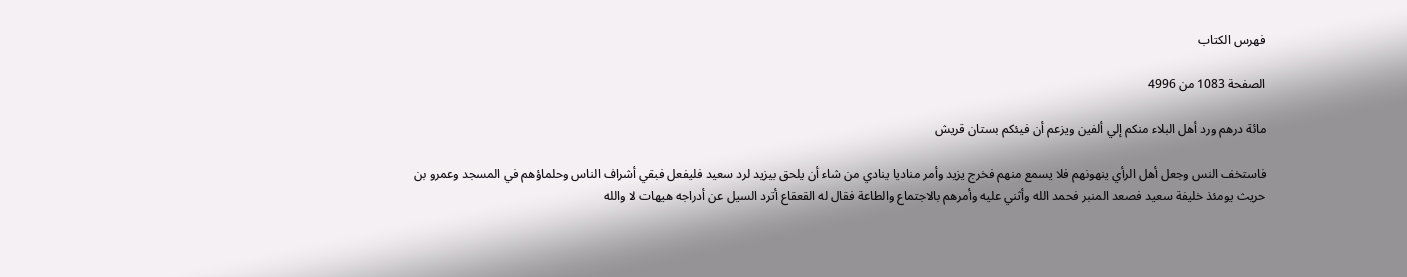فهرس الكتاب

الصفحة 1083 من 4996

مائة درهم ورد أهل البلاء منكم إلي ألفين ويزعم أن فيئكم بستان قريش

فاستخف النس وجعل أهل الرأي ينهونهم فلا يسمع منهم فخرج يزيد وأمر مناديا ينادي من شاء أن يلحق بيزيد لرد سعيد فليفعل فبقي أشراف الناس وحلماؤهم في المسجد وعمرو بن حريث يومئذ خليفة سعيد فصعد المنبر فحمد الله وأثني عليه وأمرهم بالاجتماع والطاعة فقال له القعقاع أترد السيل عن أدراجه هيهات لا والله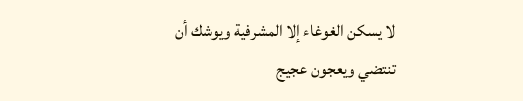لا يسكن الغوغاء إلا المشرفية ويوشك أن تنتضي ويعجون عجيج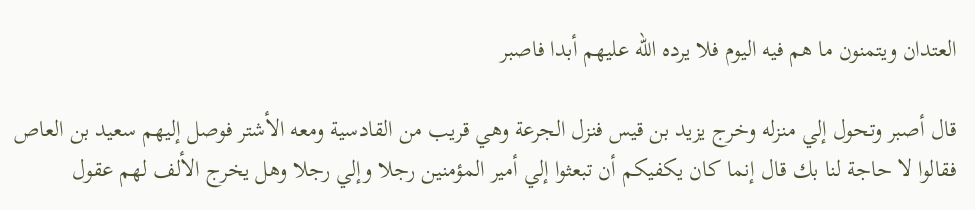العتدان ويتمنون ما هم فيه اليوم فلا يرده الله عليهم أبدا فاصبر

قال أصبر وتحول إلي منزله وخرج يزيد بن قيس فنزل الجرعة وهي قريب من القادسية ومعه الأشتر فوصل إليهم سعيد بن العاص فقالوا لا حاجة لنا بك قال إنما كان يكفيكم أن تبعثوا إلي أمير المؤمنين رجلا وإلي رجلا وهل يخرج الألف لهم عقول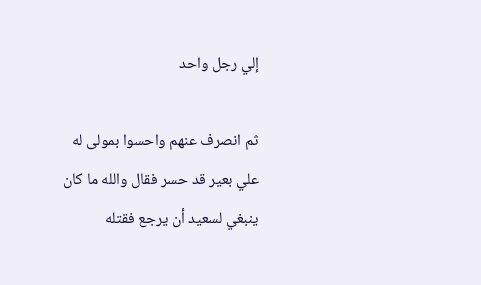إلي رجل واحد

ثم انصرف عنهم واحسوا بمولى له علي بعير قد حسر فقال والله ما كان ينبغي لسعيد أن يرجع فقتله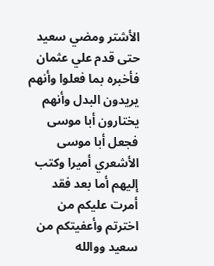الأشتر ومضي سعيد حتى قدم علي عثمان فأخبره بما فعلوا وأنهم يريدون البدل وأنهم يختارون أبا موسى فجعل أبا موسى الأشعري أميرا وكتب إليهم أما بعد فقد أمرت عليكم من اخترتم وأعفيتكم من سعيد ووالله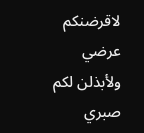لاقرضنكم عرضي ولأبذلن لكم صبري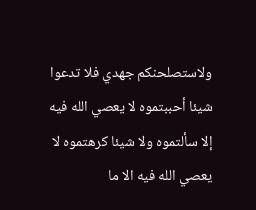ولاستصلحنكم جهدي فلا تدعوا شيئا أحببتموه لا يعصي الله فيه إلا سألتموه ولا شيئا كرهتموه لا يعصي الله فيه الا ما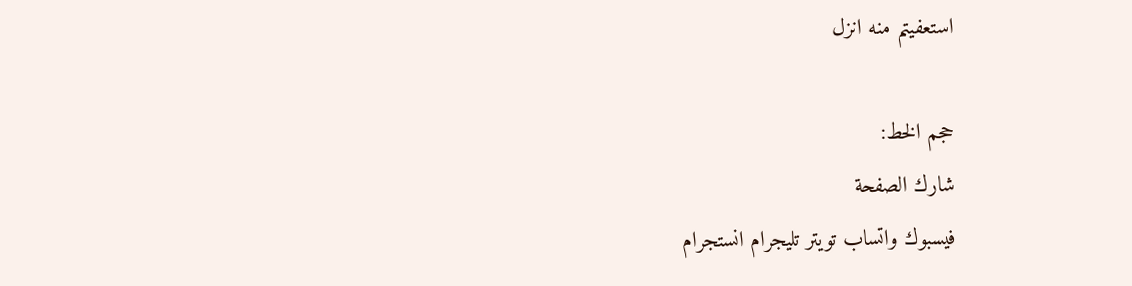استعفيتم منه انزل

حجم الخط:
شارك الصفحة
فيسبوك واتساب تويتر تليجرام انستجرام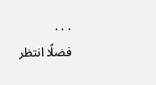. . .
فضلًا انتظر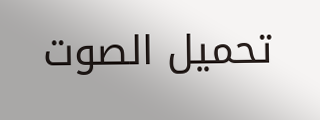تحميل الصوت